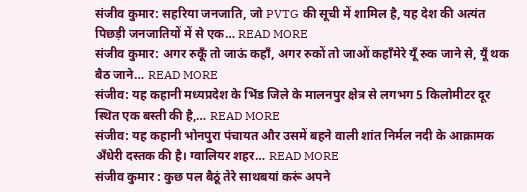संजीव कुमार: सहरिया जनजाति, जो PVTG की सूची में शामिल है, यह देश की अत्यंत पिछड़ी जनजातियों में से एक… READ MORE
संजीव कुमार: अगर रुकूँ तो जाऊं कहाँ, अगर रुकों तो जाओं कहाँमेरे यूँ रुक जाने से, यूँ थक बैठ जाने… READ MORE
संजीव: यह कहानी मध्यप्रदेश के भिंड जिले के मालनपुर क्षेत्र से लगभग 5 किलोमीटर दूर स्थित एक बस्ती की है,… READ MORE
संजीव: यह कहानी भोनपुरा पंचायत और उसमें बहने वाली शांत निर्मल नदी के आक्रामक अँधेरी दस्तक की है। ग्वालियर शहर… READ MORE
संजीव कुमार : कुछ पल बैठूं तेरे साथबयां करूं अपने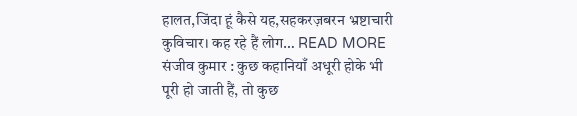हालत,जिंदा हूं कैसे यह,सहकरज़बरन भ्रष्टाचारी कुविचार। कह रहे हैं लोग… READ MORE
संजीव कुमार : कुछ कहानियाँ अधूरी होके भी पूरी हो जाती हैं, तो कुछ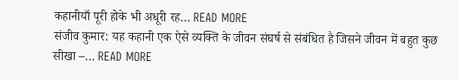कहानीयाँ पूरी होके भी अधूरी रह… READ MORE
संजीव कुमार: यह कहानी एक ऐसे व्यक्ति के जीवन संघर्ष से संबंधित है जिसने जीवन में बहुत कुछ सीखा –… READ MORE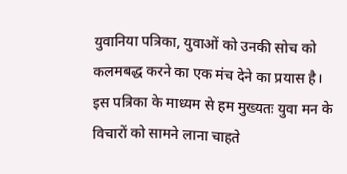युवानिया पत्रिका, युवाओं को उनकी सोच को कलमबद्ध करने का एक मंच देने का प्रयास है। इस पत्रिका के माध्यम से हम मुख्यतः युवा मन के विचारों को सामने लाना चाहते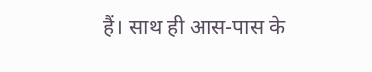हैं। साथ ही आस-पास के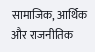सामाजिक, आर्थिक और राजनीतिक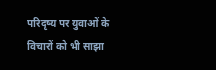परिदृष्य पर युवाओं के विचारों को भी साझा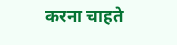करना चाहते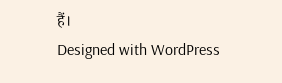हैं।
Designed with WordPress